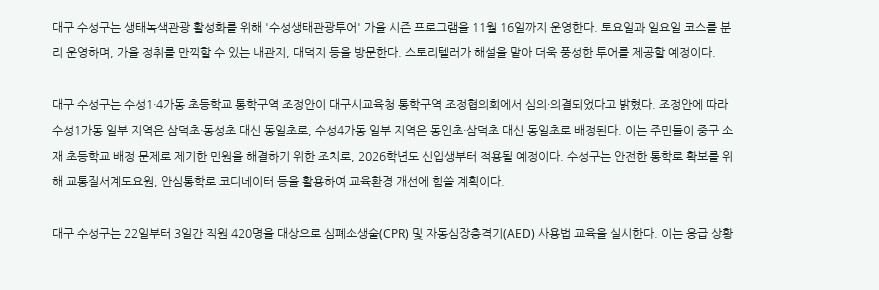대구 수성구는 생태녹색관광 활성화를 위해 '수성생태관광투어' 가을 시즌 프로그램을 11월 16일까지 운영한다. 토요일과 일요일 코스를 분리 운영하며, 가을 정취를 만끽할 수 있는 내관지, 대덕지 등을 방문한다. 스토리텔러가 해설을 맡아 더욱 풍성한 투어를 제공할 예정이다.

대구 수성구는 수성1·4가동 초등학교 통학구역 조정안이 대구시교육청 통학구역 조정협의회에서 심의·의결되었다고 밝혔다. 조정안에 따라 수성1가동 일부 지역은 삼덕초·동성초 대신 동일초로, 수성4가동 일부 지역은 동인초·삼덕초 대신 동일초로 배정된다. 이는 주민들이 중구 소재 초등학교 배정 문제로 제기한 민원을 해결하기 위한 조치로, 2026학년도 신입생부터 적용될 예정이다. 수성구는 안전한 통학로 확보를 위해 교통질서계도요원, 안심통학로 코디네이터 등을 활용하여 교육환경 개선에 힘쓸 계획이다.

대구 수성구는 22일부터 3일간 직원 420명을 대상으로 심폐소생술(CPR) 및 자동심장충격기(AED) 사용법 교육을 실시한다. 이는 응급 상황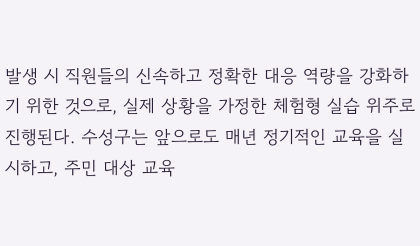발생 시 직원들의 신속하고 정확한 대응 역량을 강화하기 위한 것으로, 실제 상황을 가정한 체험형 실습 위주로 진행된다. 수성구는 앞으로도 매년 정기적인 교육을 실시하고, 주민 대상 교육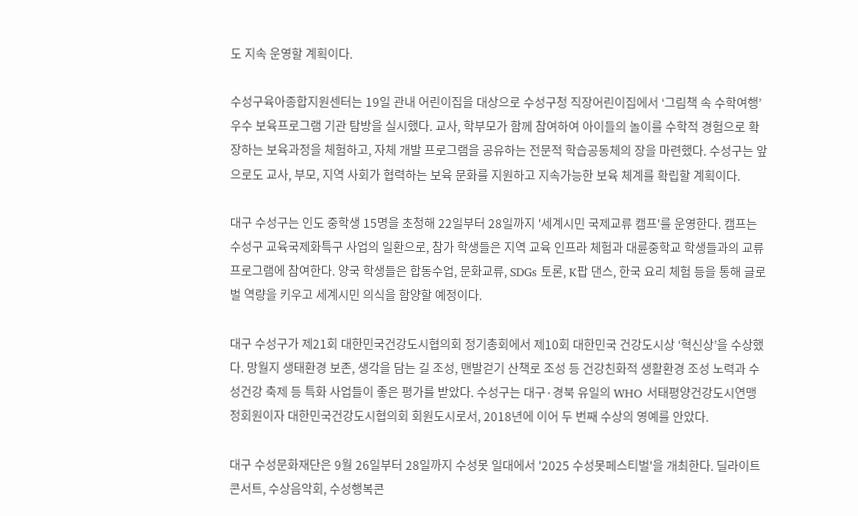도 지속 운영할 계획이다.

수성구육아종합지원센터는 19일 관내 어린이집을 대상으로 수성구청 직장어린이집에서 ‘그림책 속 수학여행’ 우수 보육프로그램 기관 탐방을 실시했다. 교사, 학부모가 함께 참여하여 아이들의 놀이를 수학적 경험으로 확장하는 보육과정을 체험하고, 자체 개발 프로그램을 공유하는 전문적 학습공동체의 장을 마련했다. 수성구는 앞으로도 교사, 부모, 지역 사회가 협력하는 보육 문화를 지원하고 지속가능한 보육 체계를 확립할 계획이다.

대구 수성구는 인도 중학생 15명을 초청해 22일부터 28일까지 '세계시민 국제교류 캠프'를 운영한다. 캠프는 수성구 교육국제화특구 사업의 일환으로, 참가 학생들은 지역 교육 인프라 체험과 대륜중학교 학생들과의 교류 프로그램에 참여한다. 양국 학생들은 합동수업, 문화교류, SDGs 토론, K팝 댄스, 한국 요리 체험 등을 통해 글로벌 역량을 키우고 세계시민 의식을 함양할 예정이다.

대구 수성구가 제21회 대한민국건강도시협의회 정기총회에서 제10회 대한민국 건강도시상 ‘혁신상’을 수상했다. 망월지 생태환경 보존, 생각을 담는 길 조성, 맨발걷기 산책로 조성 등 건강친화적 생활환경 조성 노력과 수성건강 축제 등 특화 사업들이 좋은 평가를 받았다. 수성구는 대구·경북 유일의 WHO 서태평양건강도시연맹 정회원이자 대한민국건강도시협의회 회원도시로서, 2018년에 이어 두 번째 수상의 영예를 안았다.

대구 수성문화재단은 9월 26일부터 28일까지 수성못 일대에서 '2025 수성못페스티벌'을 개최한다. 딜라이트 콘서트, 수상음악회, 수성행복콘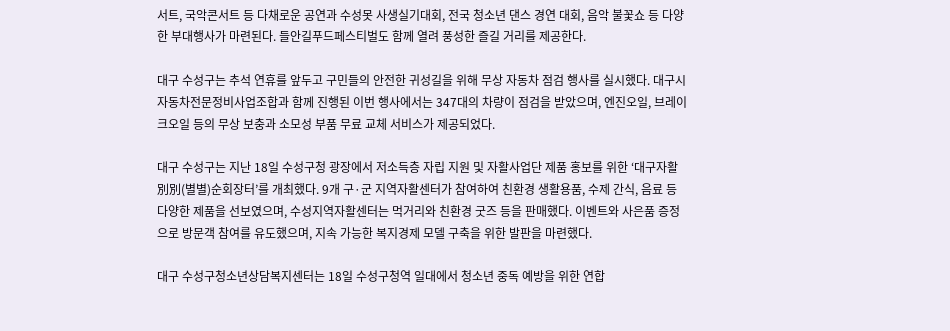서트, 국악콘서트 등 다채로운 공연과 수성못 사생실기대회, 전국 청소년 댄스 경연 대회, 음악 불꽃쇼 등 다양한 부대행사가 마련된다. 들안길푸드페스티벌도 함께 열려 풍성한 즐길 거리를 제공한다.

대구 수성구는 추석 연휴를 앞두고 구민들의 안전한 귀성길을 위해 무상 자동차 점검 행사를 실시했다. 대구시자동차전문정비사업조합과 함께 진행된 이번 행사에서는 347대의 차량이 점검을 받았으며, 엔진오일, 브레이크오일 등의 무상 보충과 소모성 부품 무료 교체 서비스가 제공되었다.

대구 수성구는 지난 18일 수성구청 광장에서 저소득층 자립 지원 및 자활사업단 제품 홍보를 위한 ‘대구자활別別(별별)순회장터’를 개최했다. 9개 구·군 지역자활센터가 참여하여 친환경 생활용품, 수제 간식, 음료 등 다양한 제품을 선보였으며, 수성지역자활센터는 먹거리와 친환경 굿즈 등을 판매했다. 이벤트와 사은품 증정으로 방문객 참여를 유도했으며, 지속 가능한 복지경제 모델 구축을 위한 발판을 마련했다.

대구 수성구청소년상담복지센터는 18일 수성구청역 일대에서 청소년 중독 예방을 위한 연합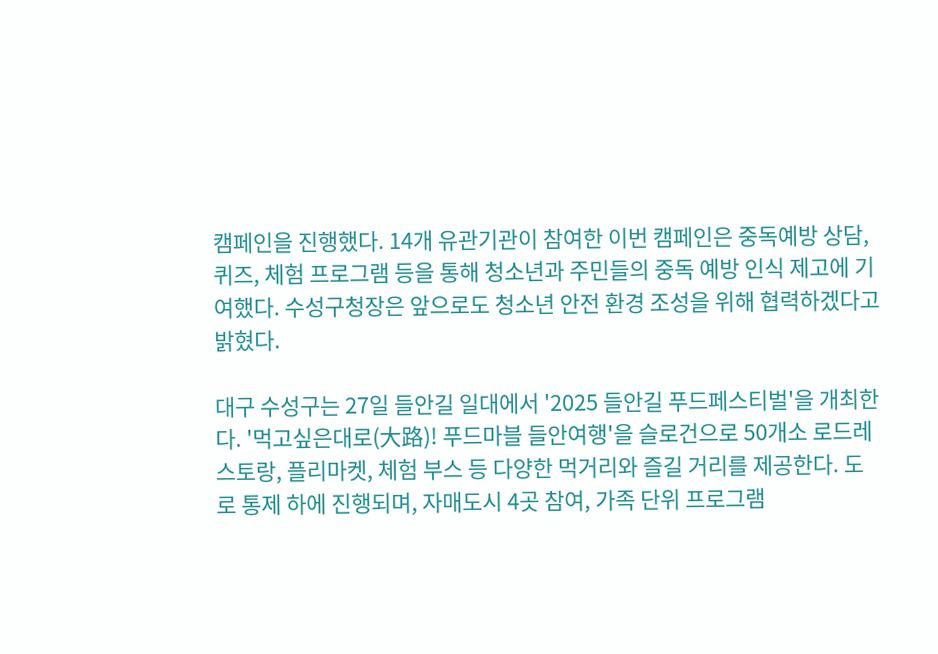캠페인을 진행했다. 14개 유관기관이 참여한 이번 캠페인은 중독예방 상담, 퀴즈, 체험 프로그램 등을 통해 청소년과 주민들의 중독 예방 인식 제고에 기여했다. 수성구청장은 앞으로도 청소년 안전 환경 조성을 위해 협력하겠다고 밝혔다.

대구 수성구는 27일 들안길 일대에서 '2025 들안길 푸드페스티벌'을 개최한다. '먹고싶은대로(大路)! 푸드마블 들안여행'을 슬로건으로 50개소 로드레스토랑, 플리마켓, 체험 부스 등 다양한 먹거리와 즐길 거리를 제공한다. 도로 통제 하에 진행되며, 자매도시 4곳 참여, 가족 단위 프로그램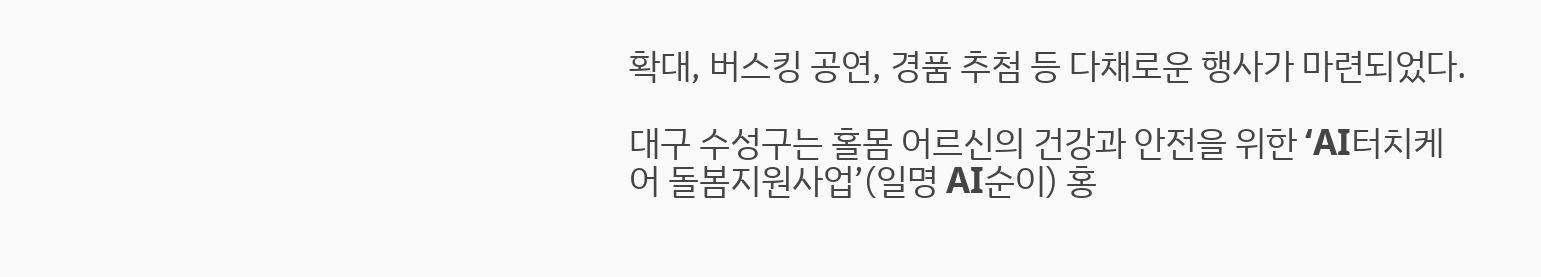확대, 버스킹 공연, 경품 추첨 등 다채로운 행사가 마련되었다.

대구 수성구는 홀몸 어르신의 건강과 안전을 위한 ‘AI터치케어 돌봄지원사업’(일명 AI순이) 홍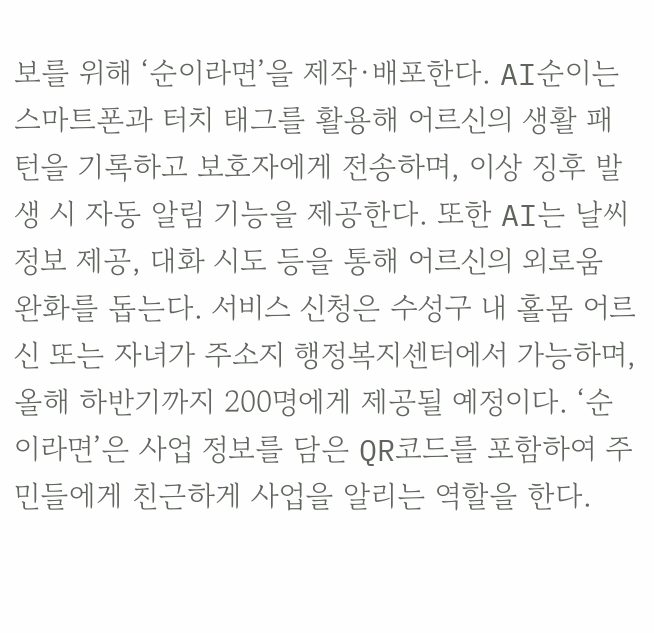보를 위해 ‘순이라면’을 제작·배포한다. AI순이는 스마트폰과 터치 태그를 활용해 어르신의 생활 패턴을 기록하고 보호자에게 전송하며, 이상 징후 발생 시 자동 알림 기능을 제공한다. 또한 AI는 날씨 정보 제공, 대화 시도 등을 통해 어르신의 외로움 완화를 돕는다. 서비스 신청은 수성구 내 홀몸 어르신 또는 자녀가 주소지 행정복지센터에서 가능하며, 올해 하반기까지 200명에게 제공될 예정이다. ‘순이라면’은 사업 정보를 담은 QR코드를 포함하여 주민들에게 친근하게 사업을 알리는 역할을 한다.